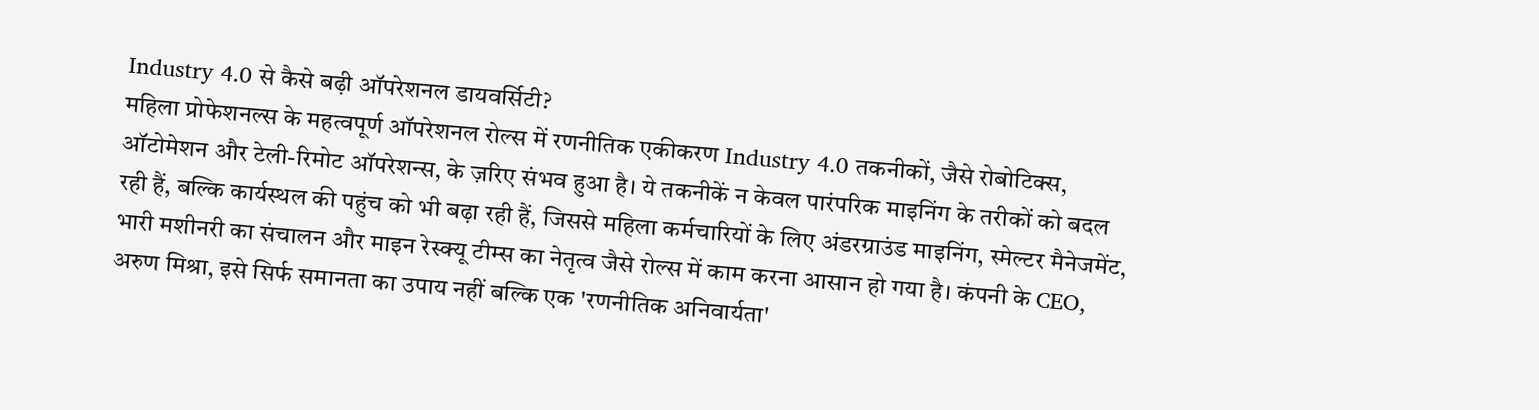Industry 4.0 से कैसे बढ़ी ऑपरेशनल डायवर्सिटी?
महिला प्रोफेशनल्स के महत्वपूर्ण ऑपरेशनल रोल्स में रणनीतिक एकीकरण Industry 4.0 तकनीकों, जैसे रोबोटिक्स, ऑटोमेशन और टेली-रिमोट ऑपरेशन्स, के ज़रिए संभव हुआ है। ये तकनीकें न केवल पारंपरिक माइनिंग के तरीकों को बदल रही हैं, बल्कि कार्यस्थल की पहुंच को भी बढ़ा रही हैं, जिससे महिला कर्मचारियों के लिए अंडरग्राउंड माइनिंग, स्मेल्टर मैनेजमेंट, भारी मशीनरी का संचालन और माइन रेस्क्यू टीम्स का नेतृत्व जैसे रोल्स में काम करना आसान हो गया है। कंपनी के CEO, अरुण मिश्रा, इसे सिर्फ समानता का उपाय नहीं बल्कि एक 'रणनीतिक अनिवार्यता'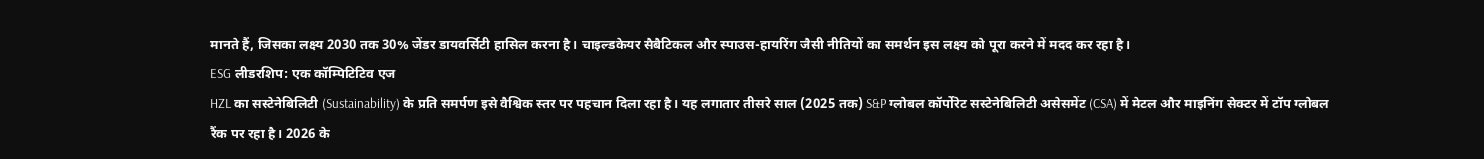मानते हैं, जिसका लक्ष्य 2030 तक 30% जेंडर डायवर्सिटी हासिल करना है। चाइल्डकेयर सैबैटिकल और स्पाउस-हायरिंग जैसी नीतियों का समर्थन इस लक्ष्य को पूरा करने में मदद कर रहा है।
ESG लीडरशिप: एक कॉम्पिटिटिव एज
HZL का सस्टेनेबिलिटी (Sustainability) के प्रति समर्पण इसे वैश्विक स्तर पर पहचान दिला रहा है। यह लगातार तीसरे साल (2025 तक) S&P ग्लोबल कॉर्पोरेट सस्टेनेबिलिटी असेसमेंट (CSA) में मेटल और माइनिंग सेक्टर में टॉप ग्लोबल रैंक पर रहा है। 2026 के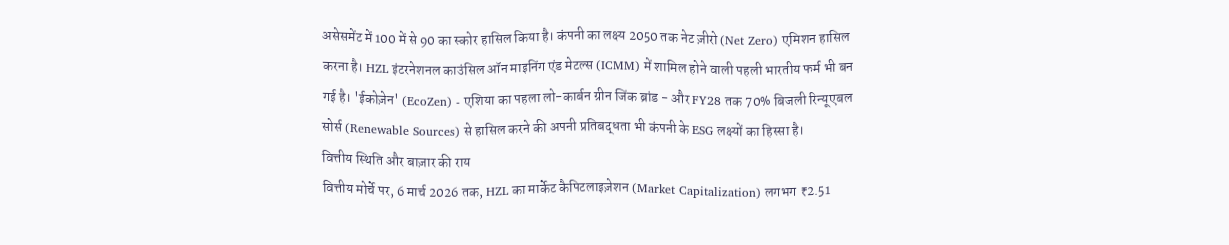असेसमेंट में 100 में से 90 का स्कोर हासिल किया है। कंपनी का लक्ष्य 2050 तक नेट ज़ीरो (Net Zero) एमिशन हासिल करना है। HZL इंटरनेशनल काउंसिल ऑन माइनिंग एंड मेटल्स (ICMM) में शामिल होने वाली पहली भारतीय फर्म भी बन गई है। 'ईकोज़ेन' (EcoZen) - एशिया का पहला लो-कार्बन ग्रीन जिंक ब्रांड - और FY28 तक 70% बिजली रिन्यूएबल सोर्स (Renewable Sources) से हासिल करने की अपनी प्रतिबद्धता भी कंपनी के ESG लक्ष्यों का हिस्सा है।
वित्तीय स्थिति और बाज़ार की राय
वित्तीय मोर्चे पर, 6 मार्च 2026 तक, HZL का मार्केट कैपिटलाइज़ेशन (Market Capitalization) लगभग ₹2.51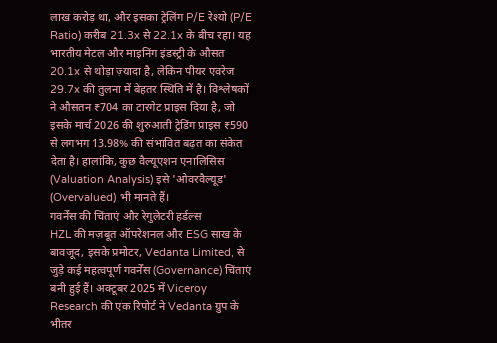लाख करोड़ था, और इसका ट्रेलिंग P/E रेश्यो (P/E Ratio) करीब 21.3x से 22.1x के बीच रहा। यह भारतीय मेटल और माइनिंग इंडस्ट्री के औसत 20.1x से थोड़ा ज़्यादा है, लेकिन पीयर एवरेज 29.7x की तुलना में बेहतर स्थिति में है। विश्लेषकों ने औसतन ₹704 का टारगेट प्राइस दिया है, जो इसके मार्च 2026 की शुरुआती ट्रेडिंग प्राइस ₹590 से लगभग 13.98% की संभावित बढ़त का संकेत देता है। हालांकि, कुछ वैल्यूएशन एनालिसिस (Valuation Analysis) इसे 'ओवरवैल्यूड' (Overvalued) भी मानते हैं।
गवर्नेंस की चिंताएं और रेगुलेटरी हर्डल्स
HZL की मज़बूत ऑपरेशनल और ESG साख के बावजूद, इसके प्रमोटर, Vedanta Limited, से जुड़े कई महत्वपूर्ण गवर्नेंस (Governance) चिंताएं बनी हुई हैं। अक्टूबर 2025 में Viceroy Research की एक रिपोर्ट ने Vedanta ग्रुप के भीतर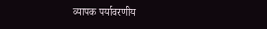व्यापक पर्यावरणीय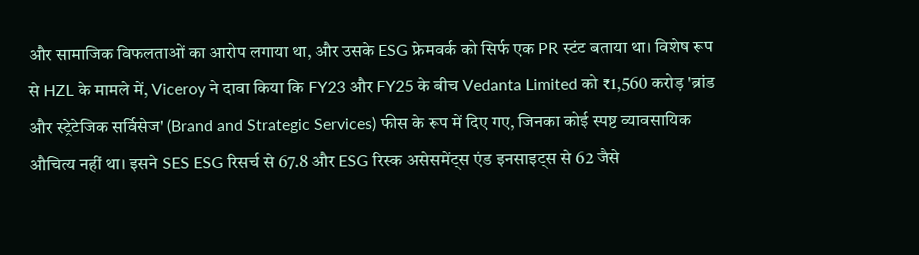और सामाजिक विफलताओं का आरोप लगाया था, और उसके ESG फ्रेमवर्क को सिर्फ एक PR स्टंट बताया था। विशेष रूप से HZL के मामले में, Viceroy ने दावा किया कि FY23 और FY25 के बीच Vedanta Limited को ₹1,560 करोड़ 'ब्रांड और स्ट्रेटेजिक सर्विसेज' (Brand and Strategic Services) फीस के रूप में दिए गए, जिनका कोई स्पष्ट व्यावसायिक औचित्य नहीं था। इसने SES ESG रिसर्च से 67.8 और ESG रिस्क असेसमेंट्स एंड इनसाइट्स से 62 जैसे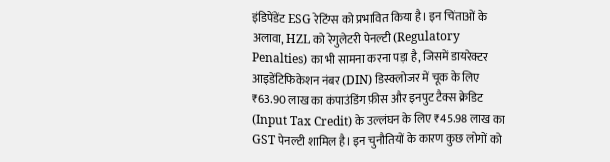इंडिपेंडेंट ESG रेटिंग्स को प्रभावित किया है। इन चिंताओं के अलावा, HZL को रेगुलेटरी पेनल्टी (Regulatory Penalties) का भी सामना करना पड़ा है, जिसमें डायरेक्टर आइडेंटिफिकेशन नंबर (DIN) डिस्क्लोजर में चूक के लिए ₹63.90 लाख का कंपाउंडिंग फ़ीस और इनपुट टैक्स क्रेडिट (Input Tax Credit) के उल्लंघन के लिए ₹45.98 लाख का GST पेनल्टी शामिल है। इन चुनौतियों के कारण कुछ लोगों को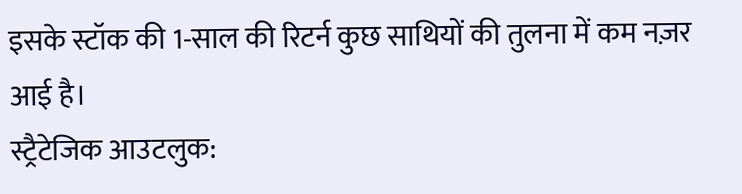इसके स्टॉक की 1-साल की रिटर्न कुछ साथियों की तुलना में कम नज़र आई है।
स्ट्रैटेजिक आउटलुक: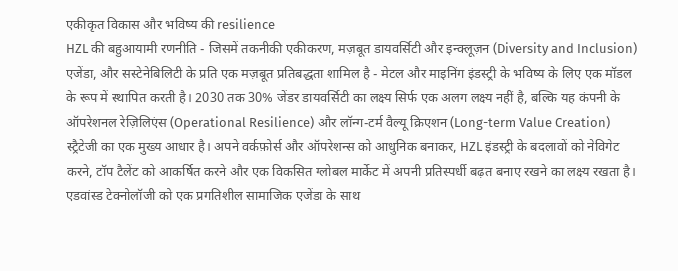एकीकृत विकास और भविष्य की resilience
HZL की बहुआयामी रणनीति - जिसमें तकनीकी एकीकरण, मज़बूत डायवर्सिटी और इन्क्लूज़न (Diversity and Inclusion) एजेंडा, और सस्टेनेबिलिटी के प्रति एक मज़बूत प्रतिबद्धता शामिल है - मेटल और माइनिंग इंडस्ट्री के भविष्य के लिए एक मॉडल के रूप में स्थापित करती है। 2030 तक 30% जेंडर डायवर्सिटी का लक्ष्य सिर्फ एक अलग लक्ष्य नहीं है, बल्कि यह कंपनी के ऑपरेशनल रेज़िलिएंस (Operational Resilience) और लॉन्ग-टर्म वैल्यू क्रिएशन (Long-term Value Creation) स्ट्रैटेजी का एक मुख्य आधार है। अपने वर्कफ़ोर्स और ऑपरेशन्स को आधुनिक बनाकर, HZL इंडस्ट्री के बदलावों को नेविगेट करने, टॉप टैलेंट को आकर्षित करने और एक विकसित ग्लोबल मार्केट में अपनी प्रतिस्पर्धी बढ़त बनाए रखने का लक्ष्य रखता है। एडवांस्ड टेक्नोलॉजी को एक प्रगतिशील सामाजिक एजेंडा के साथ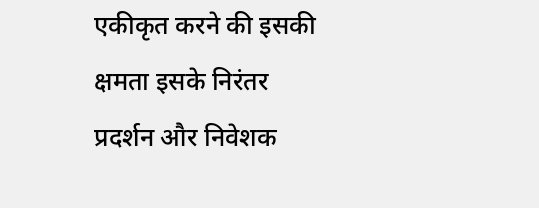एकीकृत करने की इसकी क्षमता इसके निरंतर प्रदर्शन और निवेशक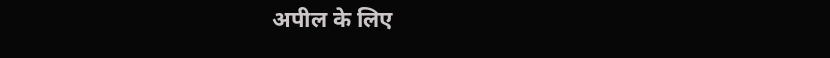अपील के लिए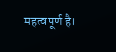महत्वपूर्ण है।